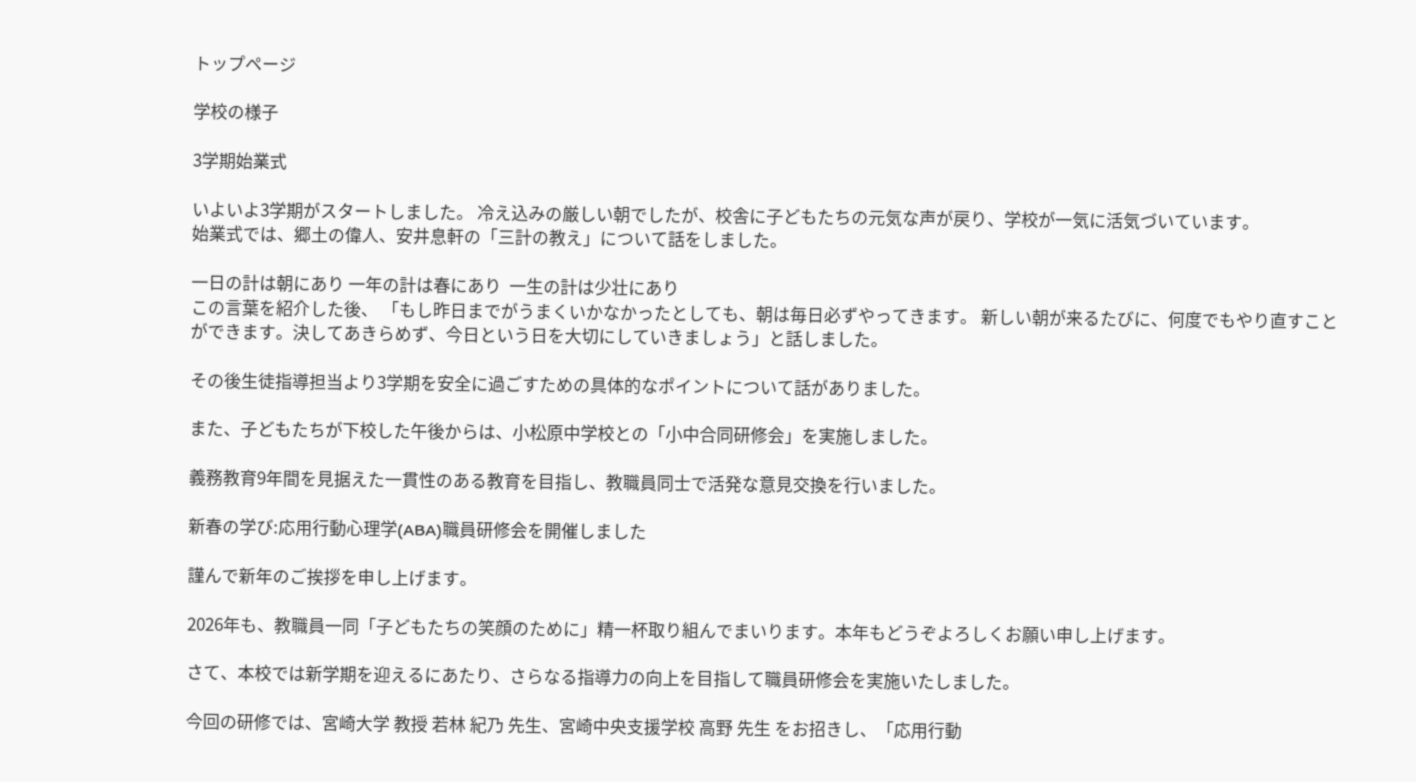トップページ

学校の様子

3学期始業式

いよいよ3学期がスタートしました。 冷え込みの厳しい朝でしたが、校舎に子どもたちの元気な声が戻り、学校が一気に活気づいています。
始業式では、郷土の偉人、安井息軒の「三計の教え」について話をしました。

一日の計は朝にあり 一年の計は春にあり  一生の計は少壮にあり
この言葉を紹介した後、 「もし昨日までがうまくいかなかったとしても、朝は毎日必ずやってきます。 新しい朝が来るたびに、何度でもやり直すことができます。決してあきらめず、今日という日を大切にしていきましょう」と話しました。

その後生徒指導担当より3学期を安全に過ごすための具体的なポイントについて話がありました。

また、子どもたちが下校した午後からは、小松原中学校との「小中合同研修会」を実施しました。

義務教育9年間を見据えた一貫性のある教育を目指し、教職員同士で活発な意見交換を行いました。

新春の学び:応用行動心理学(ABA)職員研修会を開催しました

謹んで新年のご挨拶を申し上げます。

2026年も、教職員一同「子どもたちの笑顔のために」精一杯取り組んでまいります。本年もどうぞよろしくお願い申し上げます。

さて、本校では新学期を迎えるにあたり、さらなる指導力の向上を目指して職員研修会を実施いたしました。

今回の研修では、宮崎大学 教授 若林 紀乃 先生、宮崎中央支援学校 高野 先生 をお招きし、「応用行動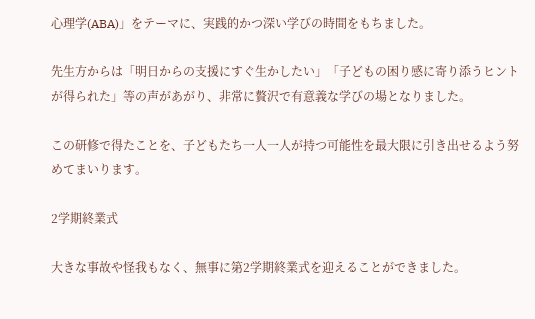心理学(ABA)」をテーマに、実践的かつ深い学びの時間をもちました。

先生方からは「明日からの支援にすぐ生かしたい」「子どもの困り感に寄り添うヒントが得られた」等の声があがり、非常に贅沢で有意義な学びの場となりました。

この研修で得たことを、子どもたち一人一人が持つ可能性を最大限に引き出せるよう努めてまいります。

2学期終業式

大きな事故や怪我もなく、無事に第2学期終業式を迎えることができました。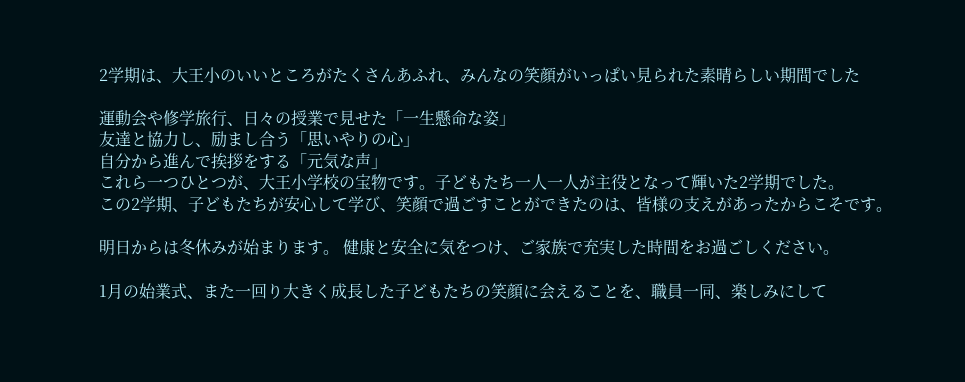2学期は、大王小のいいところがたくさんあふれ、みんなの笑顔がいっぱい見られた素晴らしい期間でした

運動会や修学旅行、日々の授業で見せた「一生懸命な姿」
友達と協力し、励まし合う「思いやりの心」
自分から進んで挨拶をする「元気な声」
これら一つひとつが、大王小学校の宝物です。子どもたち一人一人が主役となって輝いた2学期でした。
この2学期、子どもたちが安心して学び、笑顔で過ごすことができたのは、皆様の支えがあったからこそです。

明日からは冬休みが始まります。 健康と安全に気をつけ、ご家族で充実した時間をお過ごしください。

1月の始業式、また一回り大きく成長した子どもたちの笑顔に会えることを、職員一同、楽しみにして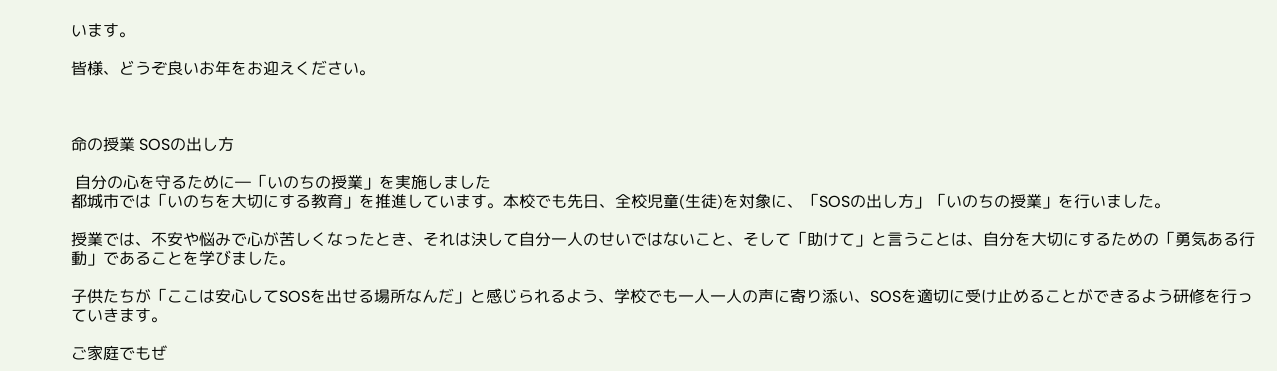います。

皆様、どうぞ良いお年をお迎えください。



命の授業 SOSの出し方

 自分の心を守るために―「いのちの授業」を実施しました
都城市では「いのちを大切にする教育」を推進しています。本校でも先日、全校児童(生徒)を対象に、「SOSの出し方」「いのちの授業」を行いました。

授業では、不安や悩みで心が苦しくなったとき、それは決して自分一人のせいではないこと、そして「助けて」と言うことは、自分を大切にするための「勇気ある行動」であることを学びました。

子供たちが「ここは安心してSOSを出せる場所なんだ」と感じられるよう、学校でも一人一人の声に寄り添い、SOSを適切に受け止めることができるよう研修を行っていきます。

ご家庭でもぜ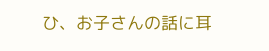ひ、お子さんの話に耳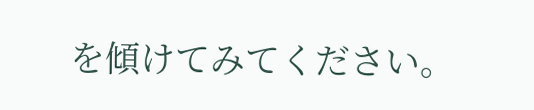を傾けてみてください。